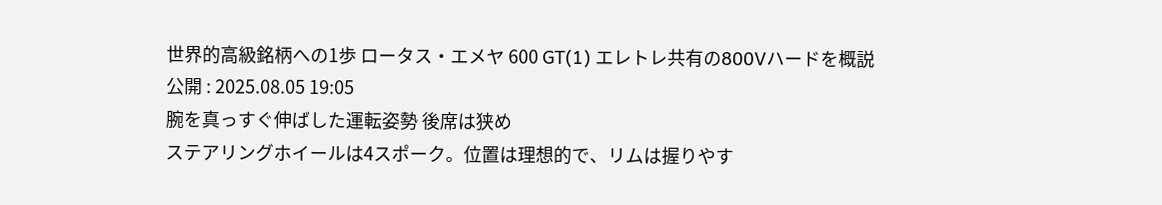世界的高級銘柄への1歩 ロータス・エメヤ 600 GT(1) エレトレ共有の800Vハードを概説
公開 : 2025.08.05 19:05
腕を真っすぐ伸ばした運転姿勢 後席は狭め
ステアリングホイールは4スポーク。位置は理想的で、リムは握りやす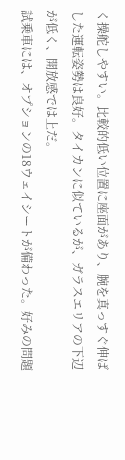く操舵しやすい。比較的低い位置に座面があり、腕を真っすぐ伸ばした運転姿勢は良好。タイカンに似ているが、ガラスエリアの下辺が低く、開放感では上だ。
試乗車には、オプションの18ウェイシートが備わった。好みの問題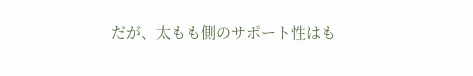だが、太もも側のサポート性はも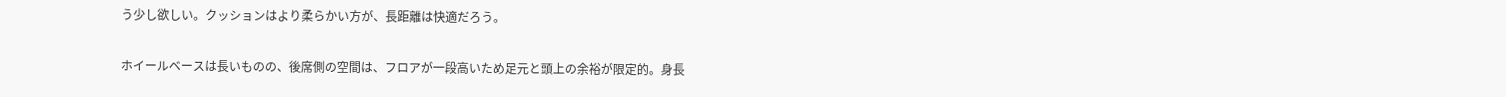う少し欲しい。クッションはより柔らかい方が、長距離は快適だろう。

ホイールベースは長いものの、後席側の空間は、フロアが一段高いため足元と頭上の余裕が限定的。身長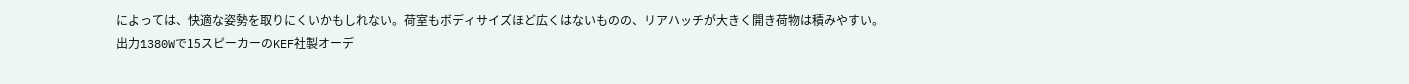によっては、快適な姿勢を取りにくいかもしれない。荷室もボディサイズほど広くはないものの、リアハッチが大きく開き荷物は積みやすい。
出力1380Wで15スピーカーのKEF社製オーデ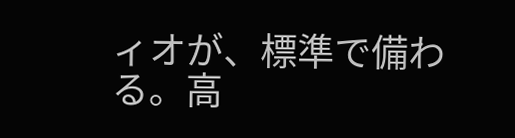ィオが、標準で備わる。高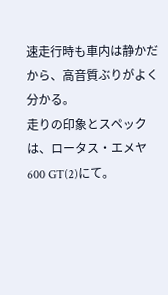速走行時も車内は静かだから、高音質ぶりがよく分かる。
走りの印象とスペックは、ロータス・エメヤ 600 GT(2)にて。